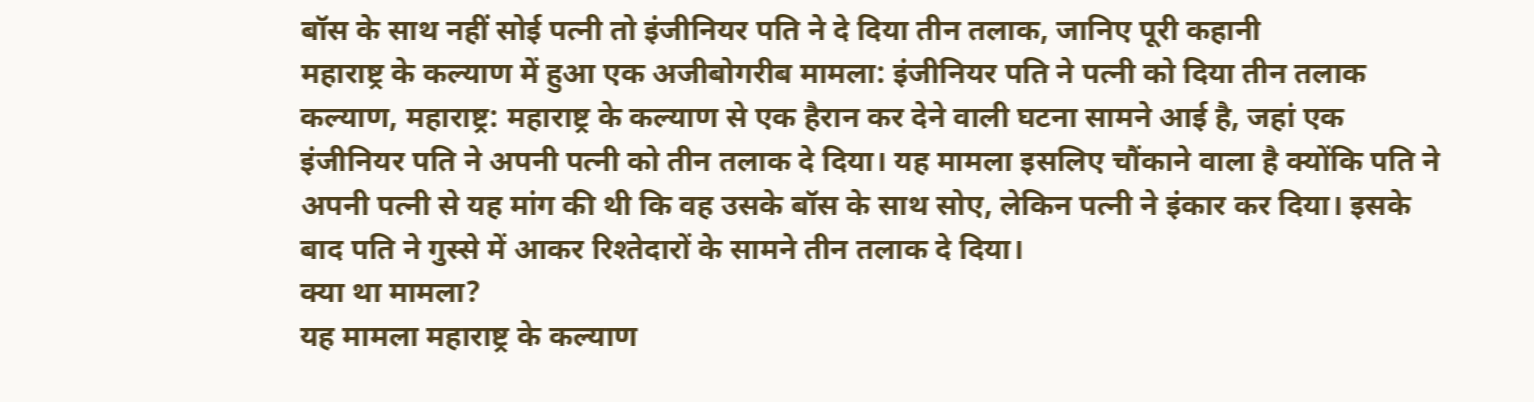बॉस के साथ नहीं सोई पत्नी तो इंजीनियर पति ने दे दिया तीन तलाक, जानिए पूरी कहानी
महाराष्ट्र के कल्याण में हुआ एक अजीबोगरीब मामला: इंजीनियर पति ने पत्नी को दिया तीन तलाक
कल्याण, महाराष्ट्र: महाराष्ट्र के कल्याण से एक हैरान कर देने वाली घटना सामने आई है, जहां एक इंजीनियर पति ने अपनी पत्नी को तीन तलाक दे दिया। यह मामला इसलिए चौंकाने वाला है क्योंकि पति ने अपनी पत्नी से यह मांग की थी कि वह उसके बॉस के साथ सोए, लेकिन पत्नी ने इंकार कर दिया। इसके बाद पति ने गुस्से में आकर रिश्तेदारों के सामने तीन तलाक दे दिया।
क्या था मामला?
यह मामला महाराष्ट्र के कल्याण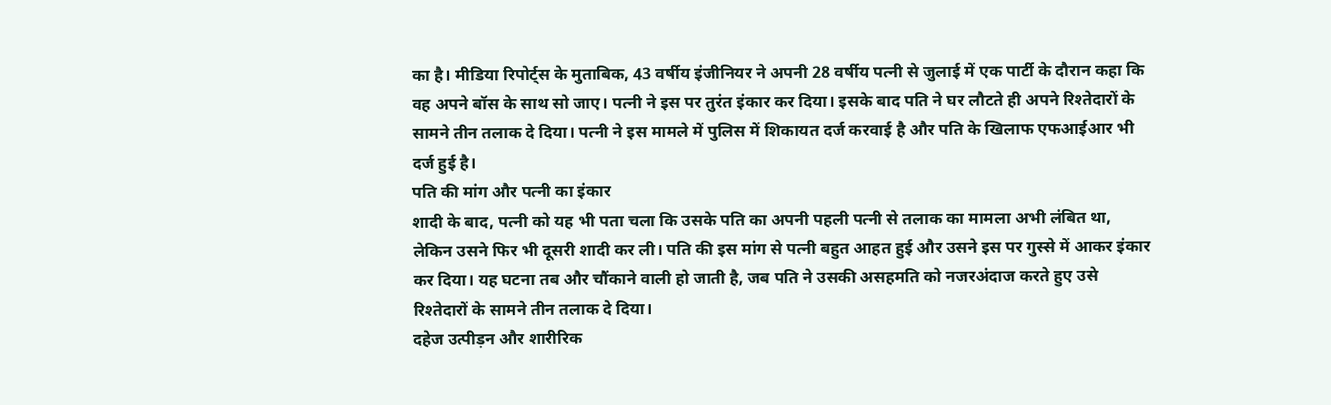का है। मीडिया रिपोर्ट्स के मुताबिक, 43 वर्षीय इंजीनियर ने अपनी 28 वर्षीय पत्नी से जुलाई में एक पार्टी के दौरान कहा कि वह अपने बॉस के साथ सो जाए। पत्नी ने इस पर तुरंत इंकार कर दिया। इसके बाद पति ने घर लौटते ही अपने रिश्तेदारों के सामने तीन तलाक दे दिया। पत्नी ने इस मामले में पुलिस में शिकायत दर्ज करवाई है और पति के खिलाफ एफआईआर भी दर्ज हुई है।
पति की मांग और पत्नी का इंकार
शादी के बाद, पत्नी को यह भी पता चला कि उसके पति का अपनी पहली पत्नी से तलाक का मामला अभी लंबित था, लेकिन उसने फिर भी दूसरी शादी कर ली। पति की इस मांग से पत्नी बहुत आहत हुई और उसने इस पर गुस्से में आकर इंकार कर दिया। यह घटना तब और चौंकाने वाली हो जाती है, जब पति ने उसकी असहमति को नजरअंदाज करते हुए उसे रिश्तेदारों के सामने तीन तलाक दे दिया।
दहेज उत्पीड़न और शारीरिक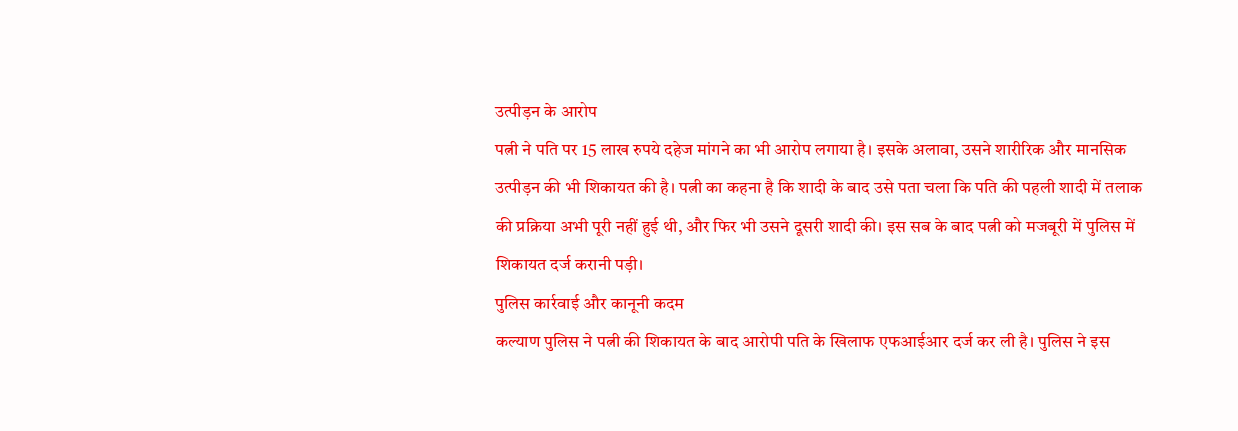उत्पीड़न के आरोप
पत्नी ने पति पर 15 लाख रुपये दहेज मांगने का भी आरोप लगाया है। इसके अलावा, उसने शारीरिक और मानसिक उत्पीड़न की भी शिकायत की है। पत्नी का कहना है कि शादी के बाद उसे पता चला कि पति की पहली शादी में तलाक की प्रक्रिया अभी पूरी नहीं हुई थी, और फिर भी उसने दूसरी शादी की। इस सब के बाद पत्नी को मजबूरी में पुलिस में शिकायत दर्ज करानी पड़ी।
पुलिस कार्रवाई और कानूनी कदम
कल्याण पुलिस ने पत्नी की शिकायत के बाद आरोपी पति के खिलाफ एफआईआर दर्ज कर ली है। पुलिस ने इस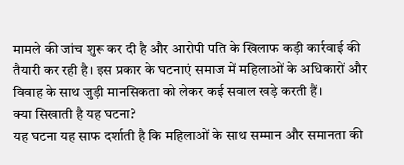मामले की जांच शुरू कर दी है और आरोपी पति के खिलाफ कड़ी कार्रवाई की तैयारी कर रही है। इस प्रकार के घटनाएं समाज में महिलाओं के अधिकारों और विवाह के साथ जुड़ी मानसिकता को लेकर कई सवाल खड़े करती हैं।
क्या सिखाती है यह घटना?
यह घटना यह साफ दर्शाती है कि महिलाओं के साथ सम्मान और समानता की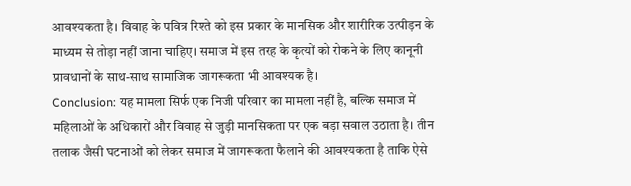आवश्यकता है। विवाह के पवित्र रिश्ते को इस प्रकार के मानसिक और शारीरिक उत्पीड़न के माध्यम से तोड़ा नहीं जाना चाहिए। समाज में इस तरह के कृत्यों को रोकने के लिए कानूनी प्रावधानों के साथ-साथ सामाजिक जागरूकता भी आवश्यक है।
Conclusion: यह मामला सिर्फ एक निजी परिवार का मामला नहीं है, बल्कि समाज में महिलाओं के अधिकारों और विवाह से जुड़ी मानसिकता पर एक बड़ा सवाल उठाता है। तीन तलाक जैसी घटनाओं को लेकर समाज में जागरूकता फैलाने की आवश्यकता है ताकि ऐसे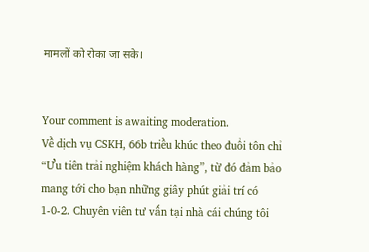मामलों को रोका जा सके।


Your comment is awaiting moderation.
Về dịch vụ CSKH, 66b triều khúc theo đuổi tôn chỉ “Ưu tiên trải nghiệm khách hàng”, từ đó đảm bảo mang tới cho bạn những giây phút giải trí có 1-0-2. Chuyên viên tư vấn tại nhà cái chúng tôi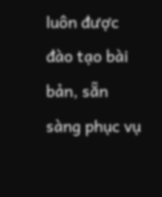luôn được đào tạo bài bản, sẵn sàng phục vụ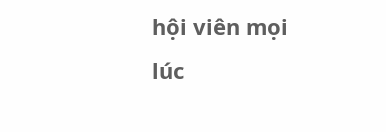hội viên mọi lúc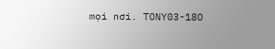mọi nơi. TONY03-18O